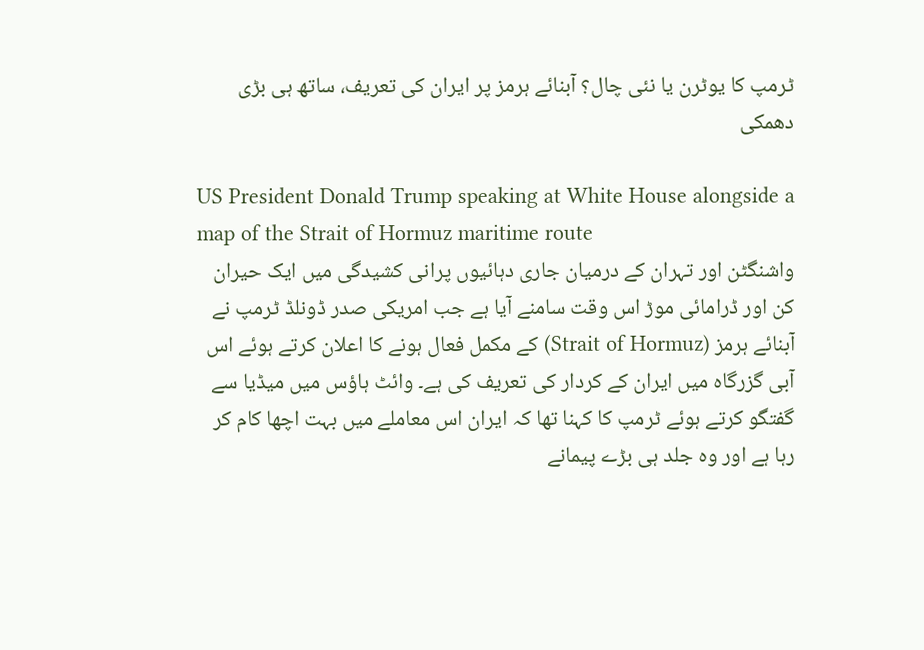ٹرمپ کا یوٹرن یا نئی چال؟ آبنائے ہرمز پر ایران کی تعریف، ساتھ ہی بڑی دھمکی

US President Donald Trump speaking at White House alongside a map of the Strait of Hormuz maritime route
واشنگٹن اور تہران کے درمیان جاری دہائیوں پرانی کشیدگی میں ایک حیران کن اور ڈرامائی موڑ اس وقت سامنے آیا ہے جب امریکی صدر ڈونلڈ ٹرمپ نے آبنائے ہرمز (Strait of Hormuz) کے مکمل فعال ہونے کا اعلان کرتے ہوئے اس آبی گزرگاہ میں ایران کے کردار کی تعریف کی ہے۔ وائٹ ہاؤس میں میڈیا سے گفتگو کرتے ہوئے ٹرمپ کا کہنا تھا کہ ایران اس معاملے میں بہت اچھا کام کر رہا ہے اور وہ جلد ہی بڑے پیمانے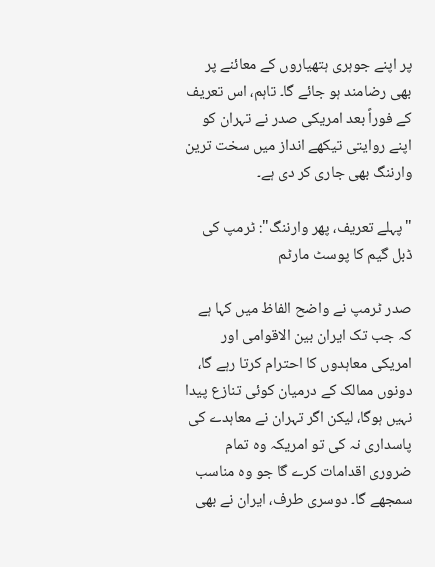پر اپنے جوہری ہتھیاروں کے معائنے پر بھی رضامند ہو جائے گا۔ تاہم، اس تعریف کے فوراً بعد امریکی صدر نے تہران کو اپنے روایتی تیکھے انداز میں سخت ترین وارننگ بھی جاری کر دی ہے۔

"پہلے تعریف، پھر وارننگ": ٹرمپ کی ڈبل گیم کا پوسٹ مارٹم

صدر ٹرمپ نے واضح الفاظ میں کہا ہے کہ جب تک ایران بین الاقوامی اور امریکی معاہدوں کا احترام کرتا رہے گا، دونوں ممالک کے درمیان کوئی تنازع پیدا نہیں ہوگا، لیکن اگر تہران نے معاہدے کی پاسداری نہ کی تو امریکہ وہ تمام ضروری اقدامات کرے گا جو وہ مناسب سمجھے گا۔ دوسری طرف، ایران نے بھی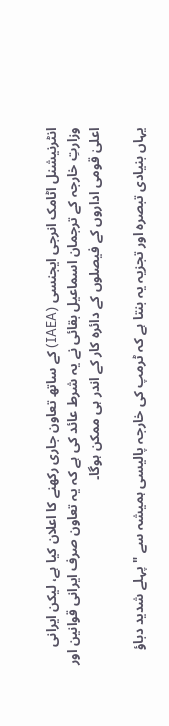انٹرنیشنل اٹامک انرجی ایجنسی (IAEA) کے ساتھ تعاون جاری رکھنے کا اعلان کیا ہے، لیکن ایرانی وزارتِ خارجہ کے ترجمان اسماعیل بقائی نے یہ شرط عائد کی ہے کہ یہ تعاون صرف ایرانی قوانین اور اعلیٰ قومی اداروں کے فیصلوں کے دائرہ کار کے اندر ہی ممکن ہوگا۔

یہاں بنیادی تبصرہ اور تجزیہ یہ بنتا ہے کہ ٹرمپ کی خارجہ پالیسی ہمیشہ سے "پہلے شدید دباؤ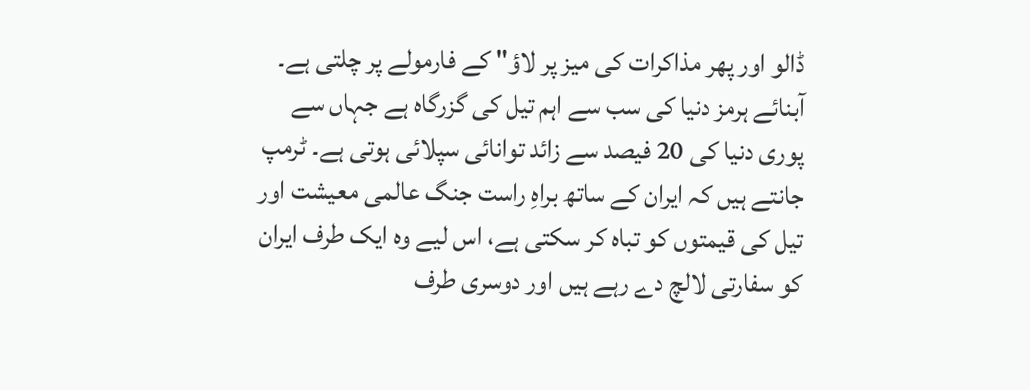ڈالو اور پھر مذاکرات کی میز پر لاؤ" کے فارمولے پر چلتی ہے۔ آبنائے ہرمز دنیا کی سب سے اہم تیل کی گزرگاہ ہے جہاں سے پوری دنیا کی 20 فیصد سے زائد توانائی سپلائی ہوتی ہے۔ ٹرمپ جانتے ہیں کہ ایران کے ساتھ براہِ راست جنگ عالمی معیشت اور تیل کی قیمتوں کو تباہ کر سکتی ہے، اس لیے وہ ایک طرف ایران کو سفارتی لالچ دے رہے ہیں اور دوسری طرف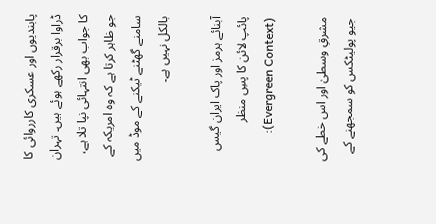پابندیوں اور عسکری کارروائی کا ڈراوا برقرار رکھے ہوئے ہیں۔ تہران کا جواب بھی انتہائی نپا تلا ہے، جو ظاہر کرتا ہے کہ وہ امریکہ کے سامنے گھٹنے ٹیکنے کے موڈ میں بالکل نہیں ہے۔

آبنائے ہرمز اور پاک ایران گیس پائپ لائن کا پسِ منظر (Evergreen Context):

مشرقِ وسطیٰ اور اس خطے کی جیو پولیٹکس کو سمجھنے کے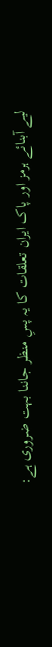لیے آبنائے ہرمز اور پاک ایران تعلقات کا یہ پسِ منظر جاننا بہت ضروری ہے: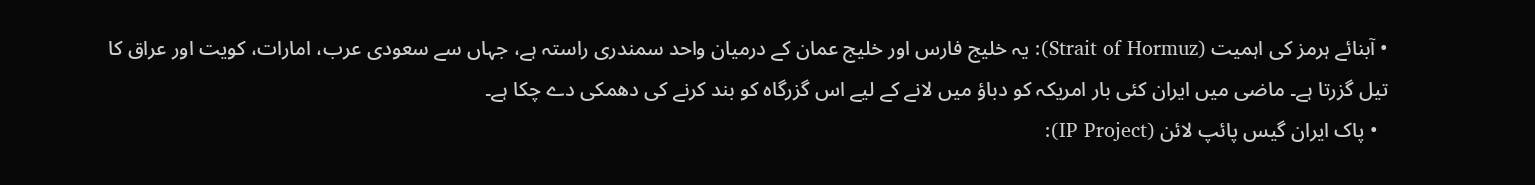• آبنائے ہرمز کی اہمیت (Strait of Hormuz): یہ خلیج فارس اور خلیج عمان کے درمیان واحد سمندری راستہ ہے، جہاں سے سعودی عرب، امارات، کویت اور عراق کا تیل گزرتا ہے۔ ماضی میں ایران کئی بار امریکہ کو دباؤ میں لانے کے لیے اس گزرگاہ کو بند کرنے کی دھمکی دے چکا ہے۔
  • پاک ایران گیس پائپ لائن (IP Project):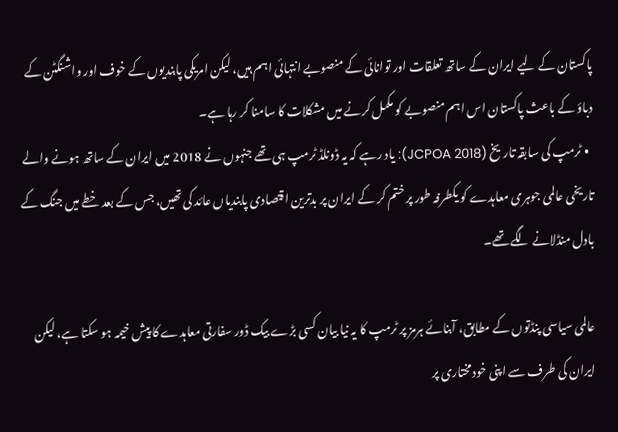پاکستان کے لیے ایران کے ساتھ تعلقات اور توانائی کے منصوبے انتہائی اہم ہیں، لیکن امریکی پابندیوں کے خوف اور واشنگٹن کے دباؤ کے باعث پاکستان اس اہم منصوبے کو مکمل کرنے میں مشکلات کا سامنا کر رہا ہے۔
  • ٹرمپ کی سابقہ تاریخ (JCPOA 2018): یاد رہے کہ یہ ڈونلڈ ٹرمپ ہی تھے جنہوں نے 2018 میں ایران کے ساتھ ہونے والے تاریخی عالمی جوہری معاہدے کو یکطرفہ طور پر ختم کر کے ایران پر بدترین اقتصادی پابندیاں عائد کی تھیں، جس کے بعد خطے میں جنگ کے بادل منڈلانے لگے تھے۔

عالمی سیاسی پنڈتوں کے مطابق، آبنائے ہرمز پر ٹرمپ کا یہ نیا بیان کسی بڑے بیک ڈور سفارتی معاہدے کا پیش خیمہ ہو سکتا ہے، لیکن ایران کی طرف سے اپنی خودمختاری پر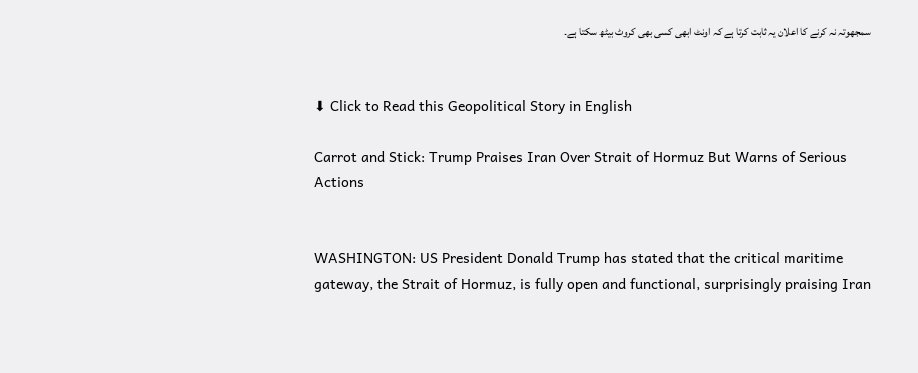سمجھوتہ نہ کرنے کا اعلان یہ ثابت کرتا ہے کہ اونٹ ابھی کسی بھی کروٹ بیٹھ سکتا ہے۔


⬇ Click to Read this Geopolitical Story in English

Carrot and Stick: Trump Praises Iran Over Strait of Hormuz But Warns of Serious Actions


WASHINGTON: US President Donald Trump has stated that the critical maritime gateway, the Strait of Hormuz, is fully open and functional, surprisingly praising Iran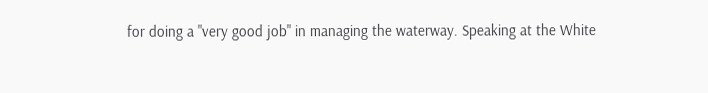for doing a "very good job" in managing the waterway. Speaking at the White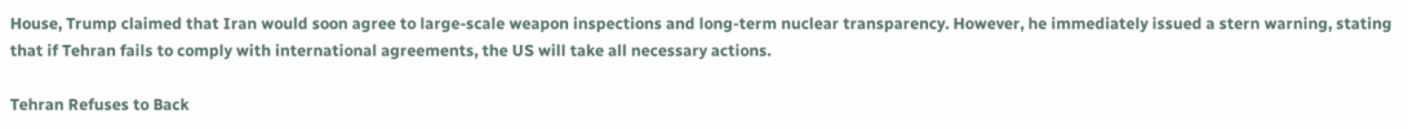House, Trump claimed that Iran would soon agree to large-scale weapon inspections and long-term nuclear transparency. However, he immediately issued a stern warning, stating that if Tehran fails to comply with international agreements, the US will take all necessary actions.

Tehran Refuses to Back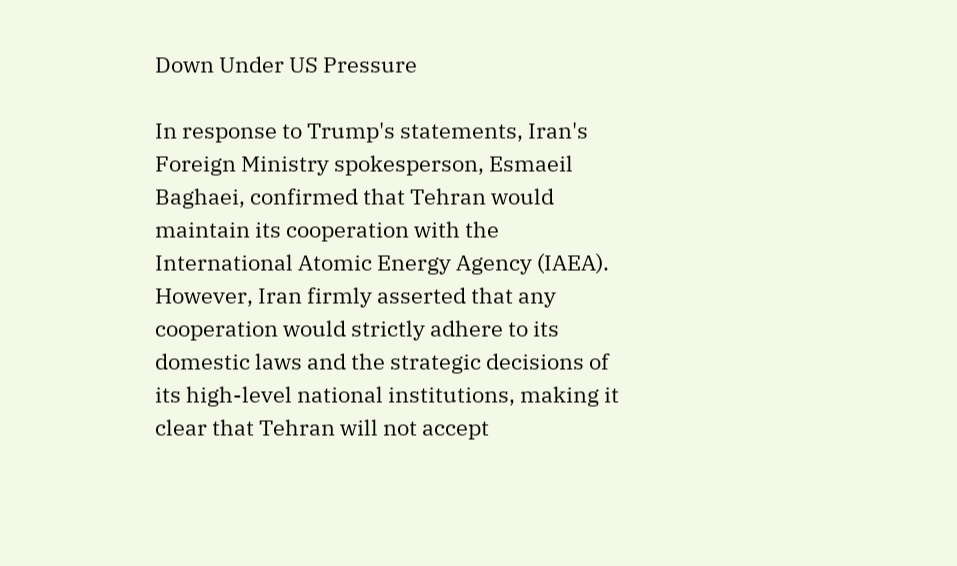Down Under US Pressure

In response to Trump's statements, Iran's Foreign Ministry spokesperson, Esmaeil Baghaei, confirmed that Tehran would maintain its cooperation with the International Atomic Energy Agency (IAEA). However, Iran firmly asserted that any cooperation would strictly adhere to its domestic laws and the strategic decisions of its high-level national institutions, making it clear that Tehran will not accept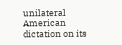unilateral American dictation on its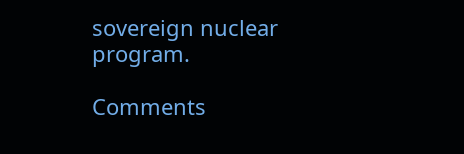sovereign nuclear program.

Comments